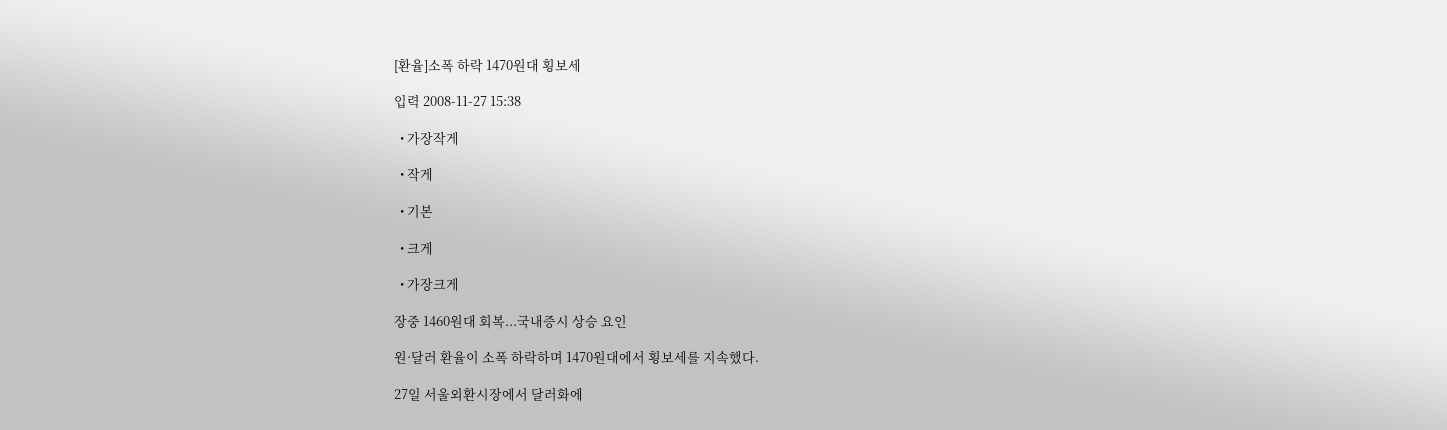[환율]소폭 하락 1470원대 횡보세

입력 2008-11-27 15:38

  • 가장작게

  • 작게

  • 기본

  • 크게

  • 가장크게

장중 1460원대 회복...국내증시 상승 요인

원·달러 환율이 소폭 하락하며 1470원대에서 횡보세를 지속했다.

27일 서울외환시장에서 달러화에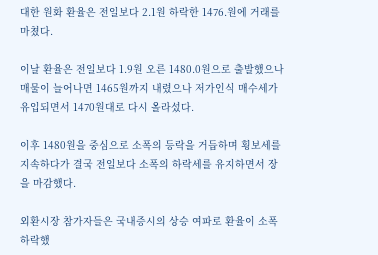대한 원화 환율은 전일보다 2.1원 하락한 1476.원에 거래를 마쳤다.

이날 환율은 전일보다 1.9원 오른 1480.0원으로 출발했으나 매물이 늘어나면 1465원까지 내렸으나 저가인식 매수세가 유입되면서 1470원대로 다시 올라섰다.

이후 1480원을 중심으로 소폭의 등락을 거듭하며 횡보세를 지속하다가 결국 전일보다 소폭의 하락세를 유지하면서 장을 마감했다.

외환시장 참가자들은 국내증시의 상승 여파로 환율이 소폭 하락했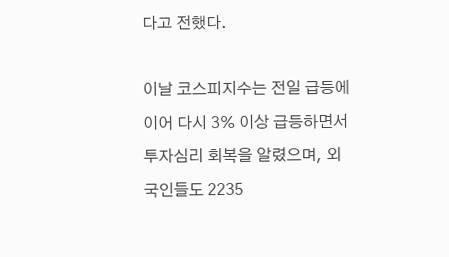다고 전했다.

이날 코스피지수는 전일 급등에 이어 다시 3% 이상 급등하면서 투자심리 회복을 알렸으며, 외국인들도 2235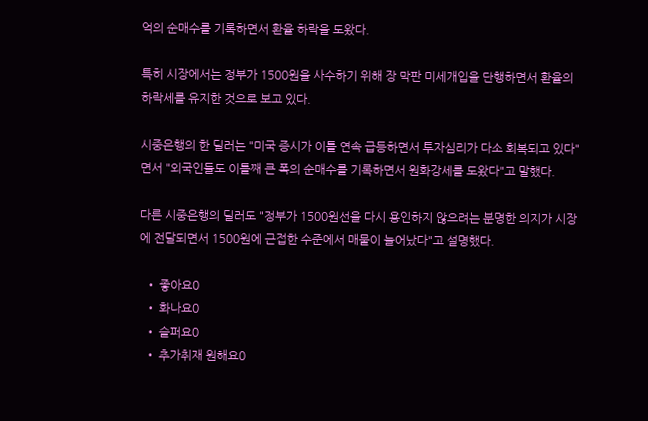억의 순매수를 기록하면서 환율 하락을 도왔다.

특히 시장에서는 정부가 1500원을 사수하기 위해 장 막판 미세개입을 단행하면서 환율의 하락세를 유지한 것으로 보고 있다.

시중은행의 한 딜러는 "미국 증시가 이틀 연속 급등하면서 투자심리가 다소 회복되고 있다"면서 "외국인들도 이틀째 큰 폭의 순매수를 기록하면서 원화강세를 도왔다"고 말했다.

다른 시중은행의 딜러도 "정부가 1500원선을 다시 용인하지 않으려는 분명한 의지가 시장에 전달되면서 1500원에 근접한 수준에서 매물이 늘어났다"고 설명했다.

  • 좋아요0
  • 화나요0
  • 슬퍼요0
  • 추가취재 원해요0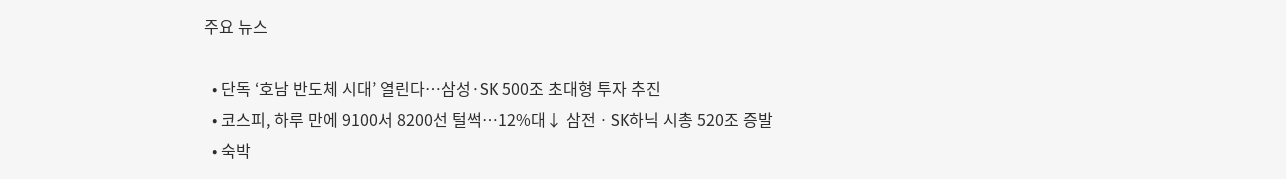주요 뉴스

  • 단독 ‘호남 반도체 시대’ 열린다…삼성·SK 500조 초대형 투자 추진
  • 코스피, 하루 만에 9100서 8200선 털썩⋯12%대↓ 삼전ㆍSK하닉 시총 520조 증발
  • 숙박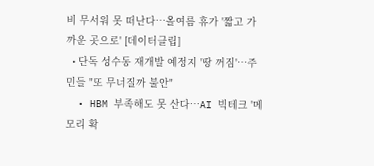비 무서워 못 떠난다…올여름 휴가 '짧고 가까운 곳으로' [데이터클립]
  • 단독 성수동 재개발 예정지 '땅 꺼짐'⋯주민들 "또 무너질까 불안"
  • HBM 부족해도 못 산다…AI 빅테크 '메모리 확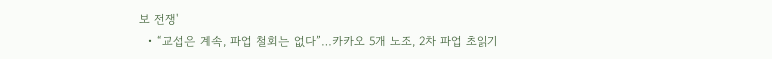보 전쟁'
  • “교섭은 계속, 파업 철회는 없다”…카카오 5개 노조, 2차 파업 초읽기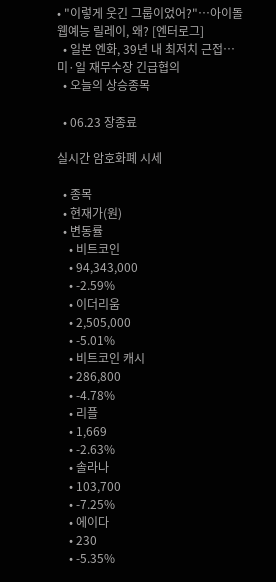• "이렇게 웃긴 그룹이었어?"⋯아이돌 웹예능 릴레이, 왜? [엔터로그]
  • 일본 엔화, 39년 내 최저치 근접…미·일 재무수장 긴급협의
  • 오늘의 상승종목

  • 06.23 장종료

실시간 암호화폐 시세

  • 종목
  • 현재가(원)
  • 변동률
    • 비트코인
    • 94,343,000
    • -2.59%
    • 이더리움
    • 2,505,000
    • -5.01%
    • 비트코인 캐시
    • 286,800
    • -4.78%
    • 리플
    • 1,669
    • -2.63%
    • 솔라나
    • 103,700
    • -7.25%
    • 에이다
    • 230
    • -5.35%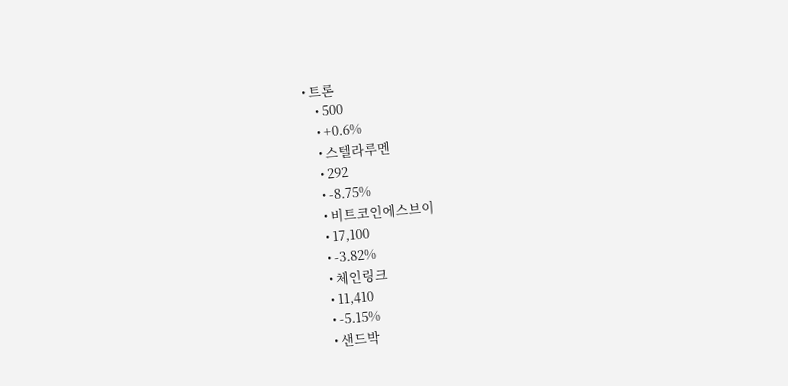• 트론
    • 500
    • +0.6%
    • 스텔라루멘
    • 292
    • -8.75%
    • 비트코인에스브이
    • 17,100
    • -3.82%
    • 체인링크
    • 11,410
    • -5.15%
    • 샌드박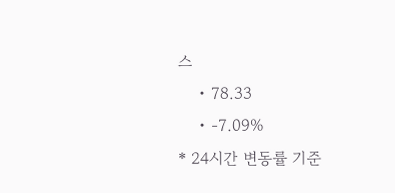스
    • 78.33
    • -7.09%
* 24시간 변동률 기준